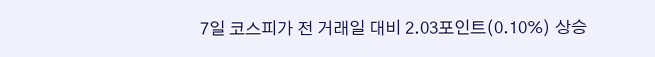7일 코스피가 전 거래일 대비 2.03포인트(0.10%) 상승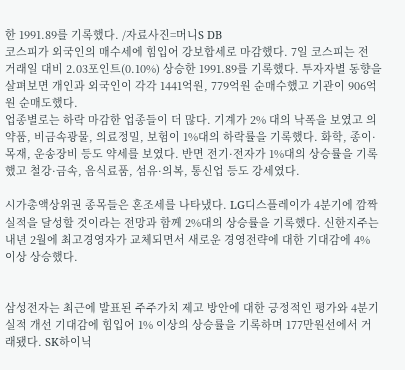한 1991.89를 기록했다. /자료사진=머니S DB
코스피가 외국인의 매수세에 힘입어 강보합세로 마감했다. 7일 코스피는 전 거래일 대비 2.03포인트(0.10%) 상승한 1991.89를 기록했다. 투자자별 동향을 살펴보면 개인과 외국인이 각각 1441억원, 779억원 순매수했고 기관이 906억원 순매도했다.
업종별로는 하락 마감한 업종들이 더 많다. 기계가 2% 대의 낙폭을 보였고 의약품, 비금속광물, 의료정밀, 보험이 1%대의 하락률을 기록했다. 화학, 종이·목재, 운송장비 등도 약세를 보였다. 반면 전기·전자가 1%대의 상승률을 기록했고 철강·금속, 음식료품, 섬유·의복, 통신업 등도 강세였다.

시가총액상위권 종목들은 혼조세를 나타냈다. LG디스플레이가 4분기에 깜짝 실적을 달성할 것이라는 전망과 함께 2%대의 상승률을 기록했다. 신한지주는 내년 2월에 최고경영자가 교체되면서 새로운 경영전략에 대한 기대감에 4% 이상 상승했다.


삼성전자는 최근에 발표된 주주가치 제고 방안에 대한 긍정적인 평가와 4분기 실적 개선 기대감에 힘입어 1% 이상의 상승률을 기록하며 177만원선에서 거래됐다. SK하이닉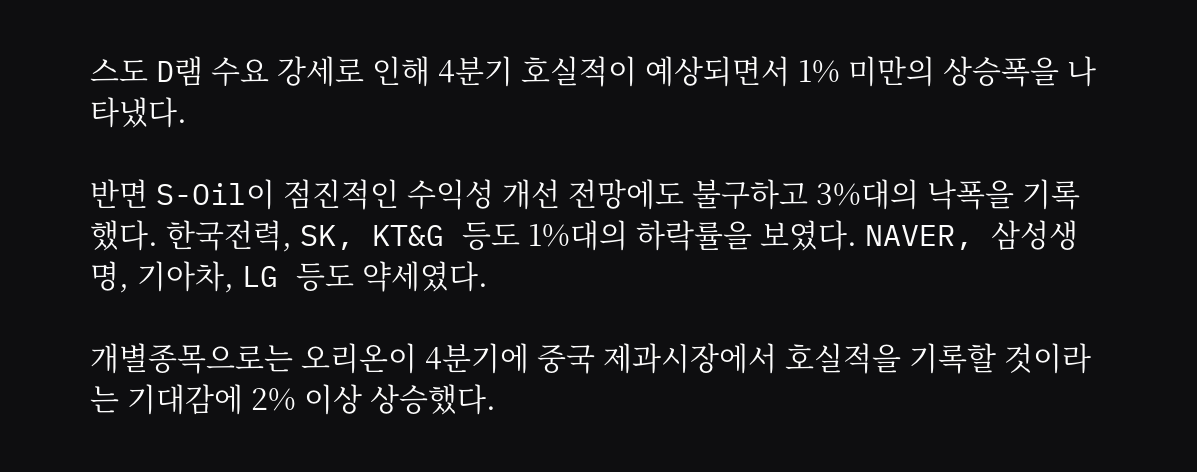스도 D램 수요 강세로 인해 4분기 호실적이 예상되면서 1% 미만의 상승폭을 나타냈다.

반면 S-Oil이 점진적인 수익성 개선 전망에도 불구하고 3%대의 낙폭을 기록했다. 한국전력, SK, KT&G 등도 1%대의 하락률을 보였다. NAVER, 삼성생명, 기아차, LG 등도 약세였다.

개별종목으로는 오리온이 4분기에 중국 제과시장에서 호실적을 기록할 것이라는 기대감에 2% 이상 상승했다.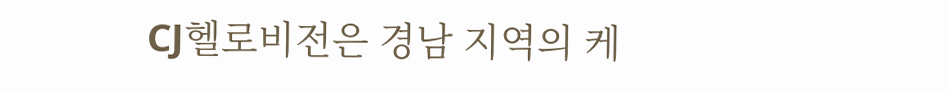CJ헬로비전은 경남 지역의 케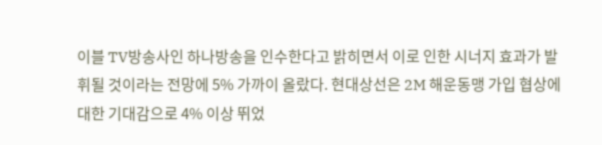이블 TV방송사인 하나방송을 인수한다고 밝히면서 이로 인한 시너지 효과가 발휘될 것이라는 전망에 5% 가까이 올랐다. 현대상선은 2M 해운동맹 가입 협상에 대한 기대감으로 4% 이상 뛰었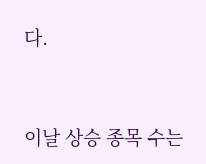다.


이날 상승 종목 수는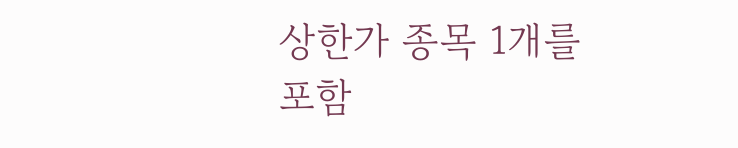상한가 종목 1개를 포함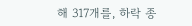해 317개를, 하락 종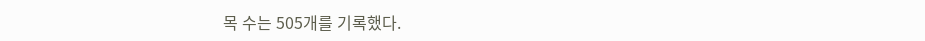목 수는 505개를 기록했다.